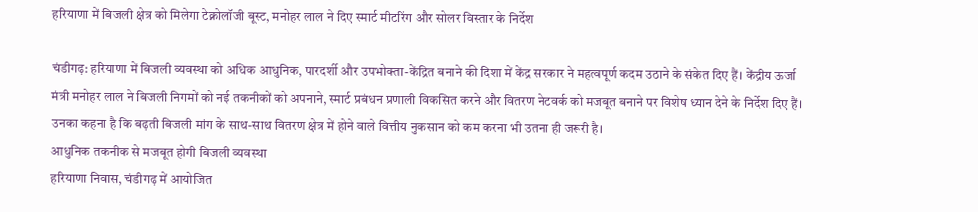हरियाणा में बिजली क्षेत्र को मिलेगा टेक्नोलॉजी बूस्ट, मनोहर लाल ने दिए स्मार्ट मीटरिंग और सोलर विस्तार के निर्देश

चंडीगढ़: हरियाणा में बिजली व्यवस्था को अधिक आधुनिक, पारदर्शी और उपभोक्ता-केंद्रित बनाने की दिशा में केंद्र सरकार ने महत्वपूर्ण कदम उठाने के संकेत दिए हैं। केंद्रीय ऊर्जा मंत्री मनोहर लाल ने बिजली निगमों को नई तकनीकों को अपनाने, स्मार्ट प्रबंधन प्रणाली विकसित करने और वितरण नेटवर्क को मजबूत बनाने पर विशेष ध्यान देने के निर्देश दिए हैं। उनका कहना है कि बढ़ती बिजली मांग के साथ-साथ वितरण क्षेत्र में होने वाले वित्तीय नुकसान को कम करना भी उतना ही जरूरी है।
आधुनिक तकनीक से मजबूत होगी बिजली व्यवस्था
हरियाणा निवास, चंडीगढ़ में आयोजित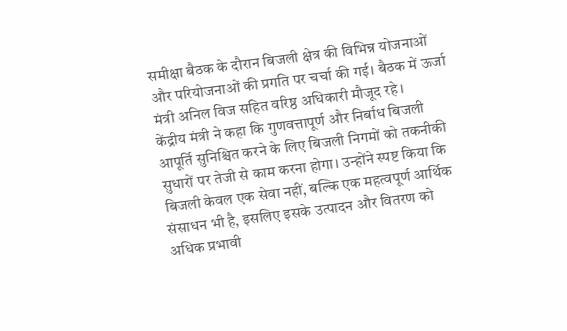समीक्षा बैठक के दौरान बिजली क्षेत्र की विभिन्न योजनाओं और परियोजनाओं की प्रगति पर चर्चा की गई। बैठक में ऊर्जा मंत्री अनिल विज सहित वरिष्ठ अधिकारी मौजूद रहे।
केंद्रीय मंत्री ने कहा कि गुणवत्तापूर्ण और निर्बाध बिजली आपूर्ति सुनिश्चित करने के लिए बिजली निगमों को तकनीकी सुधारों पर तेजी से काम करना होगा। उन्होंने स्पष्ट किया कि बिजली केवल एक सेवा नहीं, बल्कि एक महत्वपूर्ण आर्थिक संसाधन भी है, इसलिए इसके उत्पादन और वितरण को अधिक प्रभावी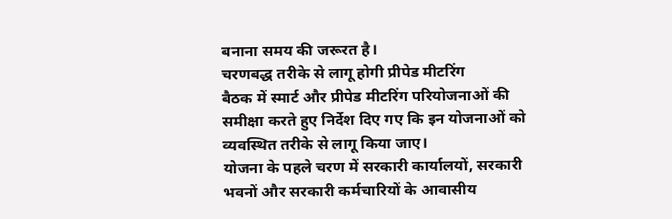बनाना समय की जरूरत है।
चरणबद्ध तरीके से लागू होगी प्रीपेड मीटरिंग
बैठक में स्मार्ट और प्रीपेड मीटरिंग परियोजनाओं की समीक्षा करते हुए निर्देश दिए गए कि इन योजनाओं को व्यवस्थित तरीके से लागू किया जाए।
योजना के पहले चरण में सरकारी कार्यालयों, सरकारी भवनों और सरकारी कर्मचारियों के आवासीय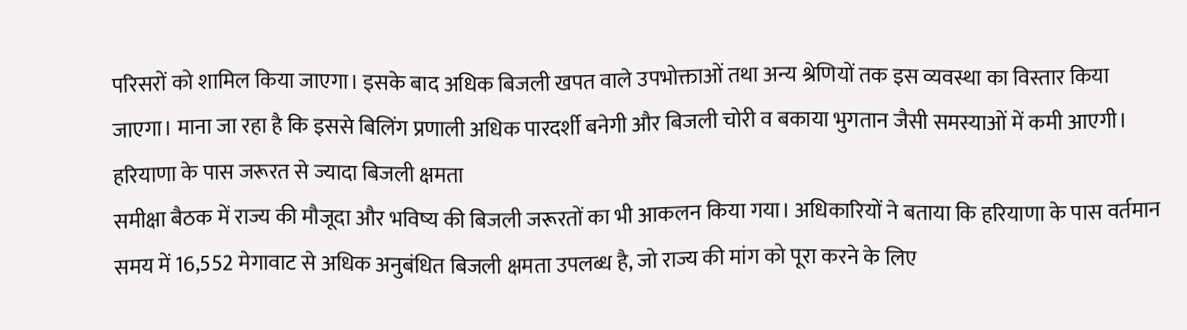परिसरों को शामिल किया जाएगा। इसके बाद अधिक बिजली खपत वाले उपभोक्ताओं तथा अन्य श्रेणियों तक इस व्यवस्था का विस्तार किया जाएगा। माना जा रहा है कि इससे बिलिंग प्रणाली अधिक पारदर्शी बनेगी और बिजली चोरी व बकाया भुगतान जैसी समस्याओं में कमी आएगी।
हरियाणा के पास जरूरत से ज्यादा बिजली क्षमता
समीक्षा बैठक में राज्य की मौजूदा और भविष्य की बिजली जरूरतों का भी आकलन किया गया। अधिकारियों ने बताया कि हरियाणा के पास वर्तमान समय में 16,552 मेगावाट से अधिक अनुबंधित बिजली क्षमता उपलब्ध है, जो राज्य की मांग को पूरा करने के लिए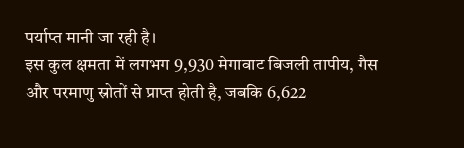पर्याप्त मानी जा रही है।
इस कुल क्षमता में लगभग 9,930 मेगावाट बिजली तापीय, गैस और परमाणु स्रोतों से प्राप्त होती है, जबकि 6,622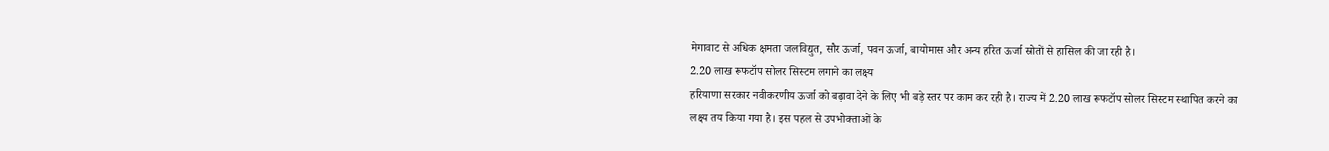मेगावाट से अधिक क्षमता जलविद्युत, सौर ऊर्जा, पवन ऊर्जा, बायोमास और अन्य हरित ऊर्जा स्रोतों से हासिल की जा रही है।
2.20 लाख रूफटॉप सोलर सिस्टम लगाने का लक्ष्य
हरियाणा सरकार नवीकरणीय ऊर्जा को बढ़ावा देने के लिए भी बड़े स्तर पर काम कर रही है। राज्य में 2.20 लाख रूफटॉप सोलर सिस्टम स्थापित करने का लक्ष्य तय किया गया है। इस पहल से उपभोक्ताओं के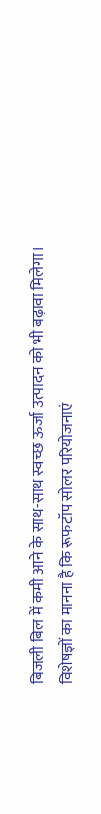बिजली बिल में कमी आने के साथ-साथ स्वच्छ ऊर्जा उत्पादन को भी बढ़ावा मिलेगा।
विशेषज्ञों का मानना है कि रूफटॉप सोलर परियोजनाएं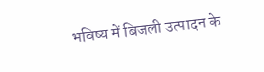भविष्य में बिजली उत्पादन के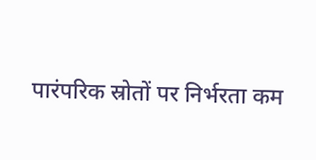पारंपरिक स्रोतों पर निर्भरता कम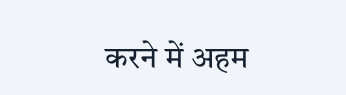करने में अहम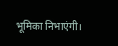भूमिका निभाएंगी।